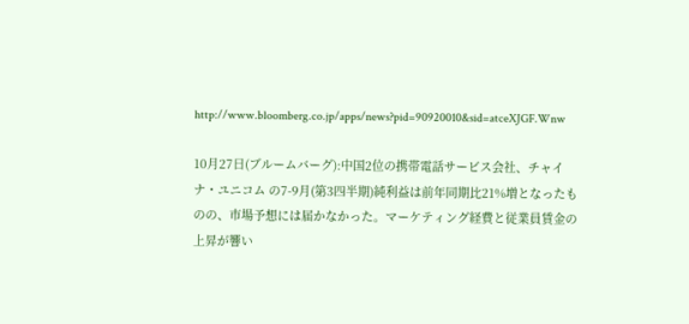http://www.bloomberg.co.jp/apps/news?pid=90920010&sid=atceXJGF.Wnw

10月27日(ブルームバーグ):中国2位の携帯電話サービス会社、チャイナ・ユニコム の7-9月(第3四半期)純利益は前年同期比21%増となったものの、市場予想には届かなかった。マーケティング経費と従業員賃金の上昇が響い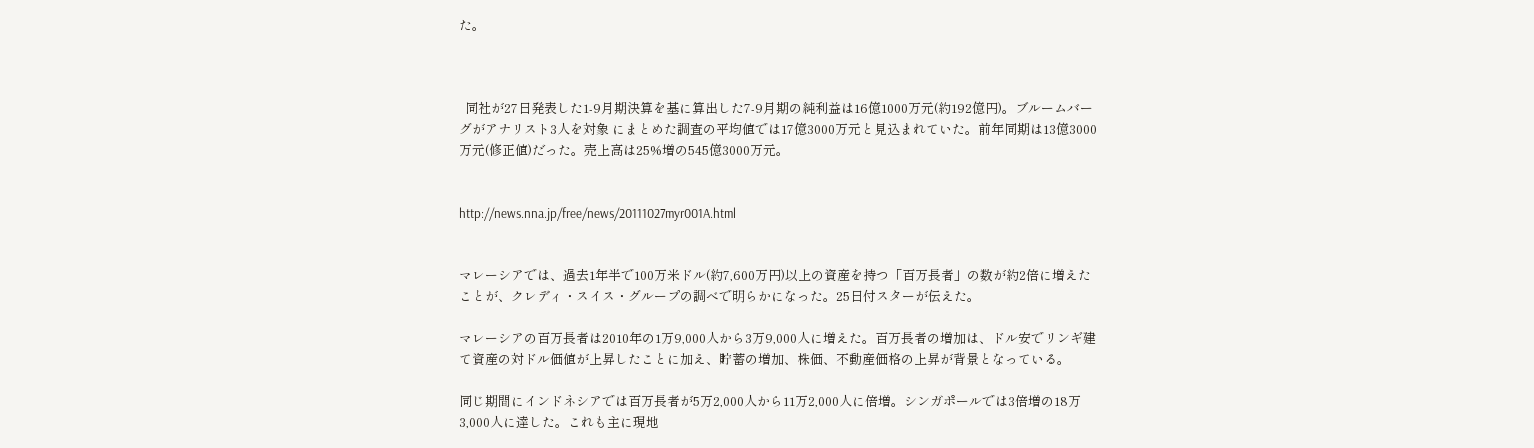た。



  同社が27日発表した1-9月期決算を基に算出した7-9月期の純利益は16億1000万元(約192億円)。ブルームバーグがアナリスト3人を対象 にまとめた調査の平均値では17億3000万元と見込まれていた。前年同期は13億3000万元(修正値)だった。売上高は25%増の545億3000万元。


http://news.nna.jp/free/news/20111027myr001A.html


マレーシアでは、過去1年半で100万米ドル(約7,600万円)以上の資産を持つ「百万長者」の数が約2倍に増えたことが、クレディ・スイス・グループの調べで明らかになった。25日付スターが伝えた。

マレーシアの百万長者は2010年の1万9,000人から3万9,000人に増えた。百万長者の増加は、ドル安でリンギ建て資産の対ドル価値が上昇したことに加え、貯蓄の増加、株価、不動産価格の上昇が背景となっている。

同じ期間にインドネシアでは百万長者が5万2,000人から11万2,000人に倍増。シンガポールでは3倍増の18万3,000人に達した。これも主に現地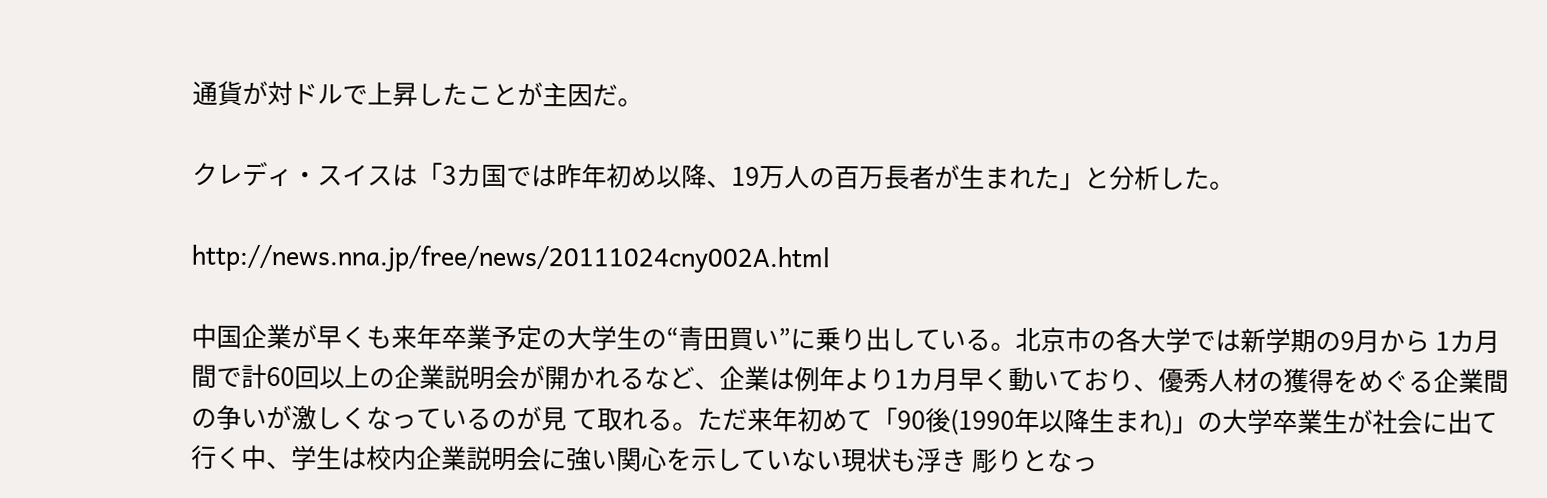通貨が対ドルで上昇したことが主因だ。

クレディ・スイスは「3カ国では昨年初め以降、19万人の百万長者が生まれた」と分析した。

http://news.nna.jp/free/news/20111024cny002A.html

中国企業が早くも来年卒業予定の大学生の“青田買い”に乗り出している。北京市の各大学では新学期の9月から 1カ月間で計60回以上の企業説明会が開かれるなど、企業は例年より1カ月早く動いており、優秀人材の獲得をめぐる企業間の争いが激しくなっているのが見 て取れる。ただ来年初めて「90後(1990年以降生まれ)」の大学卒業生が社会に出て行く中、学生は校内企業説明会に強い関心を示していない現状も浮き 彫りとなっ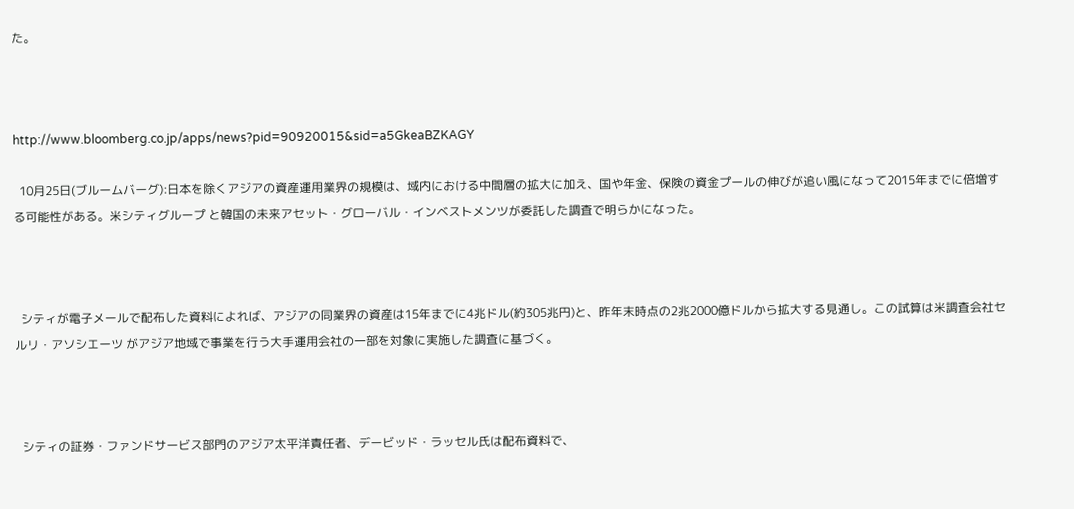た。



http://www.bloomberg.co.jp/apps/news?pid=90920015&sid=a5GkeaBZKAGY

  10月25日(ブルームバーグ):日本を除くアジアの資産運用業界の規模は、域内における中間層の拡大に加え、国や年金、保険の資金プールの伸びが追い風になって2015年までに倍増する可能性がある。米シティグループ と韓国の未来アセット・グローバル・インベストメンツが委託した調査で明らかになった。



  シティが電子メールで配布した資料によれば、アジアの同業界の資産は15年までに4兆ドル(約305兆円)と、昨年末時点の2兆2000億ドルから拡大する見通し。この試算は米調査会社セルリ・アソシエーツ がアジア地域で事業を行う大手運用会社の一部を対象に実施した調査に基づく。



  シティの証券・ファンドサービス部門のアジア太平洋責任者、デービッド・ラッセル氏は配布資料で、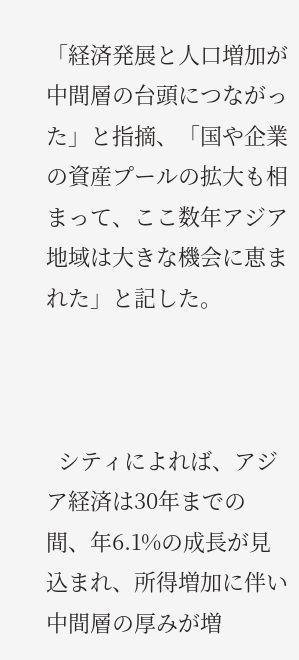「経済発展と人口増加が中間層の台頭につながった」と指摘、「国や企業の資産プールの拡大も相まって、ここ数年アジア地域は大きな機会に恵まれた」と記した。



  シティによれば、アジア経済は30年までの間、年6.1%の成長が見込まれ、所得増加に伴い中間層の厚みが増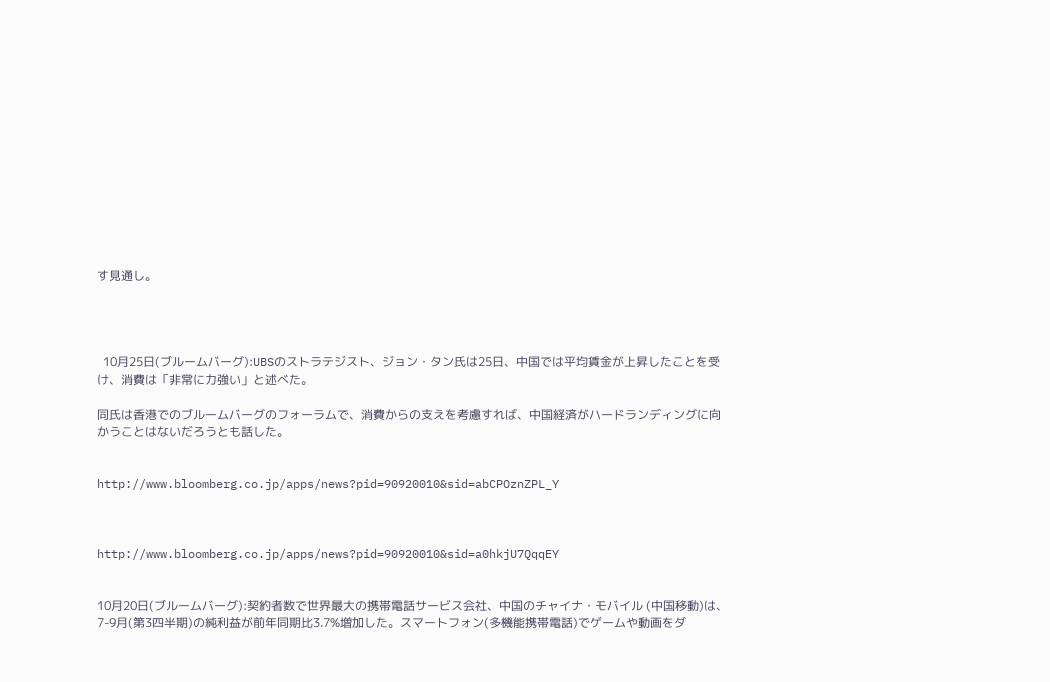す見通し。




  10月25日(ブルームバーグ):UBSのストラテジスト、ジョン・タン氏は25日、中国では平均賃金が上昇したことを受け、消費は「非常に力強い」と述べた。

同氏は香港でのブルームバーグのフォーラムで、消費からの支えを考慮すれば、中国経済がハードランディングに向かうことはないだろうとも話した。


http://www.bloomberg.co.jp/apps/news?pid=90920010&sid=abCPOznZPL_Y



http://www.bloomberg.co.jp/apps/news?pid=90920010&sid=a0hkjU7QqqEY


10月20日(ブルームバーグ):契約者数で世界最大の携帯電話サービス会社、中国のチャイナ・モバイル (中国移動)は、7-9月(第3四半期)の純利益が前年同期比3.7%増加した。スマートフォン(多機能携帯電話)でゲームや動画をダ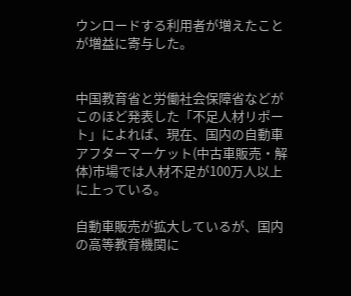ウンロードする利用者が増えたことが増益に寄与した。


中国教育省と労働社会保障省などがこのほど発表した「不足人材リポート」によれば、現在、国内の自動車アフターマーケット(中古車販売・解体)市場では人材不足が100万人以上に上っている。

自動車販売が拡大しているが、国内の高等教育機関に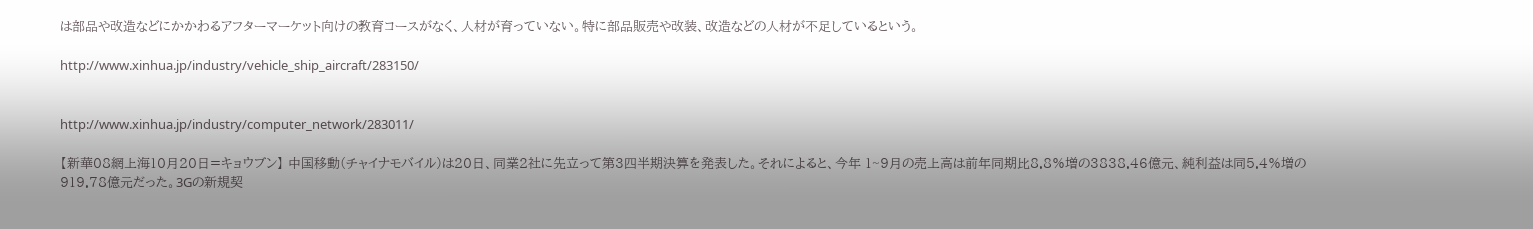は部品や改造などにかかわるアフターマーケット向けの教育コースがなく、人材が育っていない。特に部品販売や改装、改造などの人材が不足しているという。

http://www.xinhua.jp/industry/vehicle_ship_aircraft/283150/


http://www.xinhua.jp/industry/computer_network/283011/

【新華08網上海10月20日=キョウブン】 中国移動(チャイナモバイル)は20日、同業2社に先立って第3四半期決算を発表した。それによると、今年 1~9月の売上高は前年同期比8.8%増の3838.46億元、純利益は同5.4%増の919.78億元だった。3Gの新規契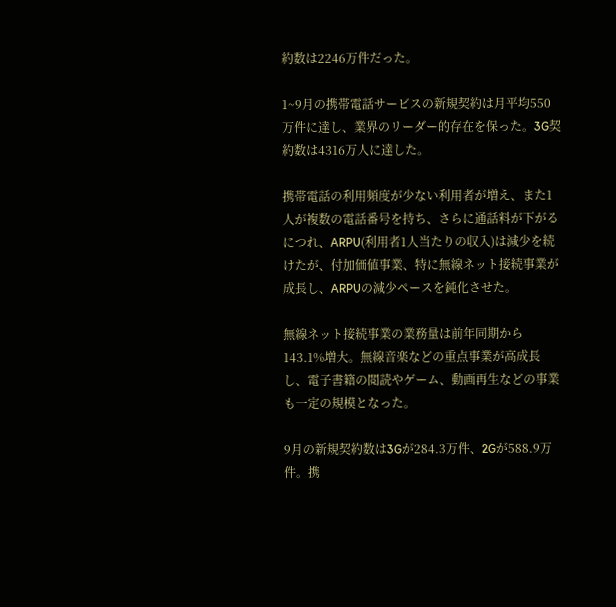約数は2246万件だった。

1~9月の携帯電話サービスの新規契約は月平均550万件に達し、業界のリーダー的存在を保った。3G契約数は4316万人に達した。

携帯電話の利用頻度が少ない利用者が増え、また1人が複数の電話番号を持ち、さらに通話料が下がるにつれ、ARPU(利用者1人当たりの収入)は減少を続けたが、付加価値事業、特に無線ネット接続事業が成長し、ARPUの減少ペースを鈍化させた。

無線ネット接続事業の業務量は前年同期から143.1%増大。無線音楽などの重点事業が高成長し、電子書籍の閲読やゲーム、動画再生などの事業も一定の規模となった。

9月の新規契約数は3Gが284.3万件、2Gが588.9万件。携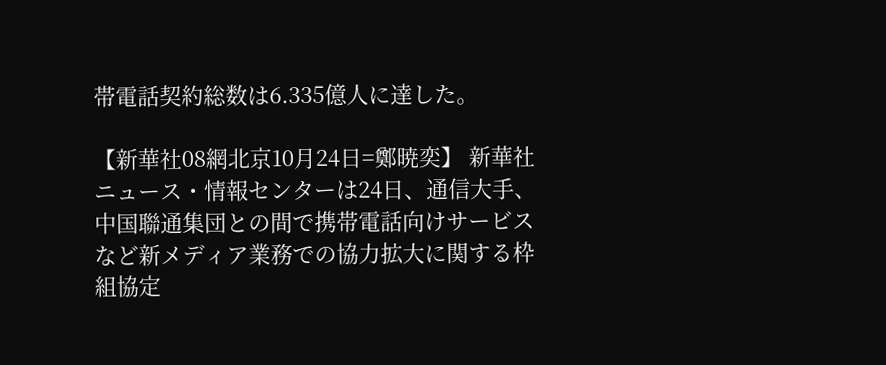帯電話契約総数は6.335億人に達した。

【新華社08網北京10月24日=鄭暁奕】 新華社ニュース・情報センターは24日、通信大手、中国聯通集団との間で携帯電話向けサービスなど新メディア業務での協力拡大に関する枠組協定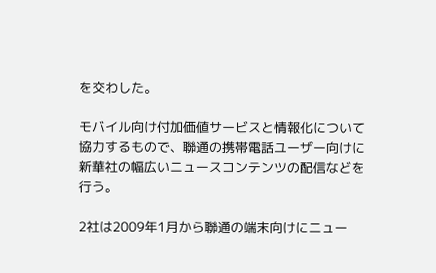を交わした。

モバイル向け付加価値サービスと情報化について協力するもので、聯通の携帯電話ユーザー向けに新華社の幅広いニュースコンテンツの配信などを行う。

2社は2009年1月から聯通の端末向けにニュー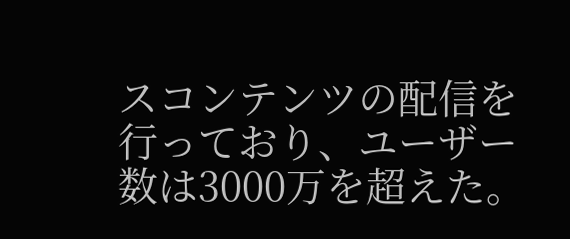スコンテンツの配信を行っており、ユーザー数は3000万を超えた。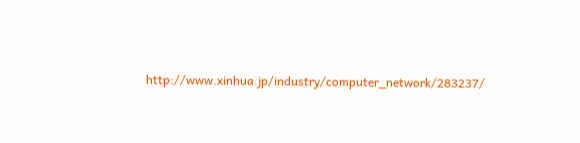http://www.xinhua.jp/industry/computer_network/283237/